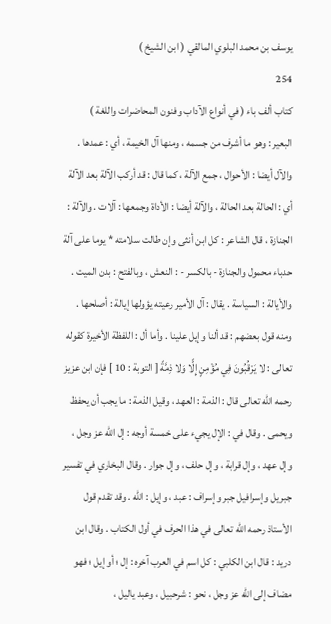يوسف بن محمد البلوي المالقي ( ابن الشيخ )
254
كتاب ألف باء ( في أنواع الآداب وفنون المحاضرات واللغة )
البعير : وهو ما أشرف من جسمه ، ومنها آل الخيمة ، أي : عمدها . والآل أيضا : الأحوال ، جمع الآلة ، كما قال : قد أركب الآلة بعد الآلة أي : الحالة بعد الحالة ، والآلة أيضا : الأداة وجمعها : آلات . والآلة : الجنازة ، قال الشاعر : كل ابن أنثى وإن طالت سلامته * يوما على آلة حدباء محمول والجنازة - بالكسر - : النعش ، وبالفتح : بدن الميت . والأيالة : السياسة . يقال : آل الأمير رعيته يؤولها إيالة : أصلحها . ومنه قول بعضهم : قد ألنا وإيل علينا . وأما أل : اللفظة الأخيرة كقوله تعالى : لا يَرْقُبُونَ فِي مُؤْمِنٍ إِلًّا وَلا ذِمَّةً [ التوبة : 10 ] فإن ابن عزيز رحمه اللّه تعالى قال : الذمة : العهد ، وقيل الذمة : ما يجب أن يحفظ ويحمى . وقال في : الإل يجيء على خمسة أوجه : إل اللّه عز وجل ، وإل عهد ، وإل قرابة ، وإل حلف ، وإل جوار . وقال البخاري في تفسير جبريل وإسرافيل جبر وإسراف : عبد ، وإيل : اللّه . وقد تقدم قول الأستاذ رحمه اللّه تعالى في هذا الحرف في أول الكتاب . وقال ابن دريد : قال ابن الكلبي : كل اسم في العرب آخره : إل ؛ أو إيل ؛ فهو مضاف إلى اللّه عز وجل ، نحو : شرحبيل ، وعبد ياليل ،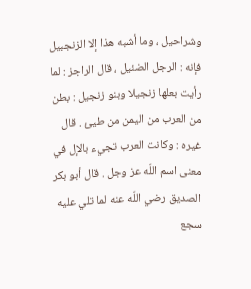وشراحيل ، وما أشبه هذا إلا الزنجبيل فإنه : الرجل الضئيل ، قال الراجز : لما رأيت بعلها زنجيلا وبنو زنجيل : بطن من العرب من اليمن من طيئ . قال غيره : وكانت العرب تجيء بالإل في معنى اسم اللّه عز وجل . قال أبو بكر الصديق رضي اللّه عنه لما تلي عليه سجع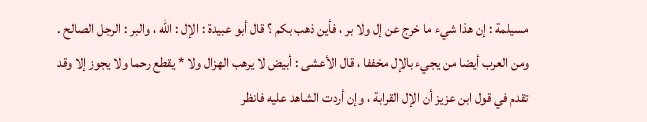مسيلمة : إن هذا شيء ما خرج عن إل ولا بر ، فأين ذهب بكم ؟ قال أبو عبيدة : الإل : اللّه ، والبر : الرجل الصالح . ومن العرب أيضا من يجيء بالإل مخففا ، قال الأعشى : أبيض لا يرهب الهزال ولا * يقطع رحما ولا يجوز إلا وقد تقدم في قول ابن عزيز أن الإل القرابة ، وإن أردت الشاهد عليه فانظر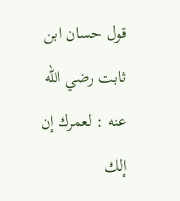قول حسان ابن ثابت رضي اللّه عنه : لعمرك إن إلك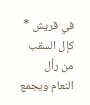في قريش * كإل السقب من رأل النعام ويجمع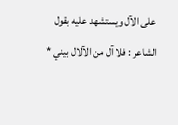على الآل ويستشهد عليه بقول الشاعر : فلا آل من الآلال بيني *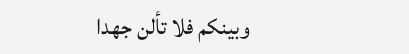وبينكم فلا تألن جهدا